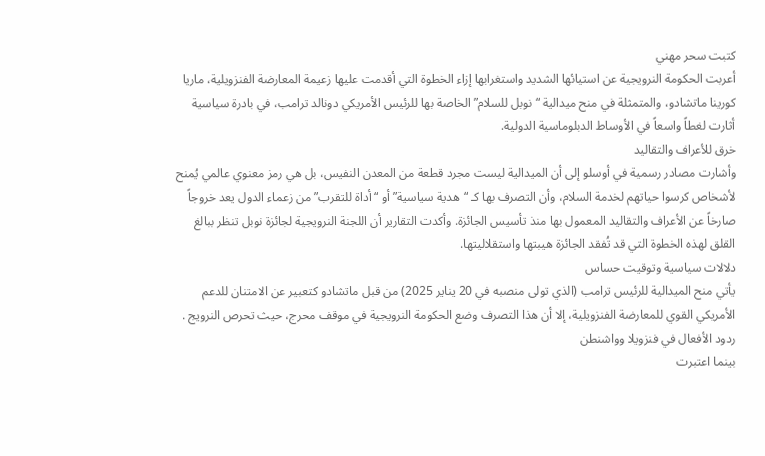كتبت سحر مهني
أعربت الحكومة النرويجية عن استيائها الشديد واستغرابها إزاء الخطوة التي أقدمت عليها زعيمة المعارضة الفنزويلية، ماريا كورينا ماتشادو، والمتمثلة في منح ميدالية “نوبل للسلام” الخاصة بها للرئيس الأمريكي دونالد ترامب، في بادرة سياسية أثارت لغطاً واسعاً في الأوساط الدبلوماسية الدولية.
خرق للأعراف والتقاليد
وأشارت مصادر رسمية في أوسلو إلى أن الميدالية ليست مجرد قطعة من المعدن النفيس، بل هي رمز معنوي عالمي يُمنح لأشخاص كرسوا حياتهم لخدمة السلام، وأن التصرف بها كـ “هدية سياسية” أو “أداة للتقرب” من زعماء الدول يعد خروجاً صارخاً عن الأعراف والتقاليد المعمول بها منذ تأسيس الجائزة. وأكدت التقارير أن اللجنة النرويجية لجائزة نوبل تنظر ببالغ القلق لهذه الخطوة التي قد تُفقد الجائزة هيبتها واستقلاليتها.
دلالات سياسية وتوقيت حساس
يأتي منح الميدالية للرئيس ترامب (الذي تولى منصبه في 20 يناير 2025) من قبل ماتشادو كتعبير عن الامتنان للدعم الأمريكي القوي للمعارضة الفنزويلية، إلا أن هذا التصرف وضع الحكومة النرويجية في موقف محرج، حيث تحرص النرويج .
ردود الأفعال في فنزويلا وواشنطن
بينما اعتبرت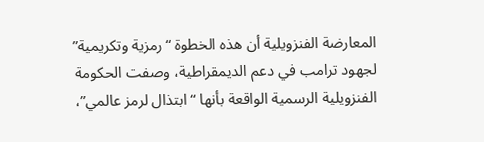المعارضة الفنزويلية أن هذه الخطوة “رمزية وتكريمية” لجهود ترامب في دعم الديمقراطية، وصفت الحكومة الفنزويلية الرسمية الواقعة بأنها “ابتذال لرمز عالمي”،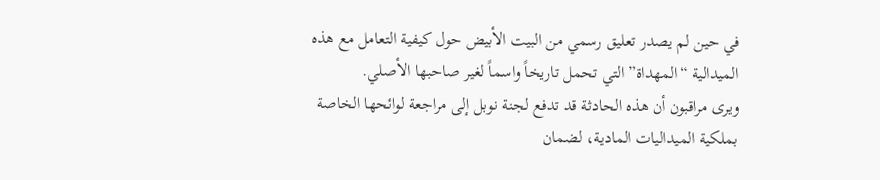في حين لم يصدر تعليق رسمي من البيت الأبيض حول كيفية التعامل مع هذه الميدالية “المهداة” التي تحمل تاريخاً واسماً لغير صاحبها الأصلي.
ويرى مراقبون أن هذه الحادثة قد تدفع لجنة نوبل إلى مراجعة لوائحها الخاصة بملكية الميداليات المادية، لضمان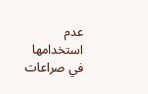عدم استخدامها في صراعات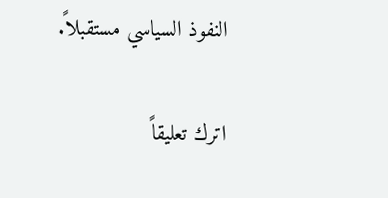النفوذ السياسي مستقبلاً.

اترك تعليقاً